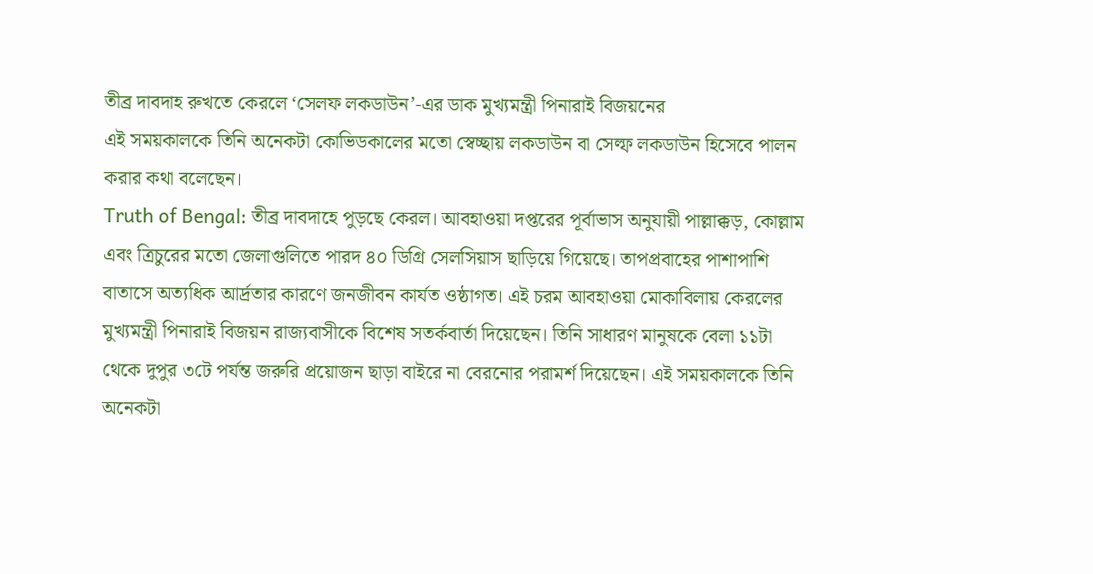তীব্র দাবদাহ রুখতে কেরলে ‘সেলফ লকডাউন’-এর ডাক মুখ্যমন্ত্রী পিনারাই বিজয়নের
এই সময়কালকে তিনি অনেকটা কোভিডকালের মতো স্বেচ্ছায় লকডাউন বা সেল্ফ লকডাউন হিসেবে পালন করার কথা বলেছেন।
Truth of Bengal: তীব্র দাবদাহে পুড়ছে কেরল। আবহাওয়া দপ্তরের পূর্বাভাস অনুযায়ী পাল্লাক্কড়, কোল্লাম এবং ত্রিচুরের মতো জেলাগুলিতে পারদ ৪০ ডিগ্রি সেলসিয়াস ছাড়িয়ে গিয়েছে। তাপপ্রবাহের পাশাপাশি বাতাসে অত্যধিক আর্দ্রতার কারণে জনজীবন কার্যত ওষ্ঠাগত। এই চরম আবহাওয়া মোকাবিলায় কেরলের মুখ্যমন্ত্রী পিনারাই বিজয়ন রাজ্যবাসীকে বিশেষ সতর্কবার্তা দিয়েছেন। তিনি সাধারণ মানুষকে বেলা ১১টা থেকে দুপুর ৩টে পর্যন্ত জরুরি প্রয়োজন ছাড়া বাইরে না বেরনোর পরামর্শ দিয়েছেন। এই সময়কালকে তিনি অনেকটা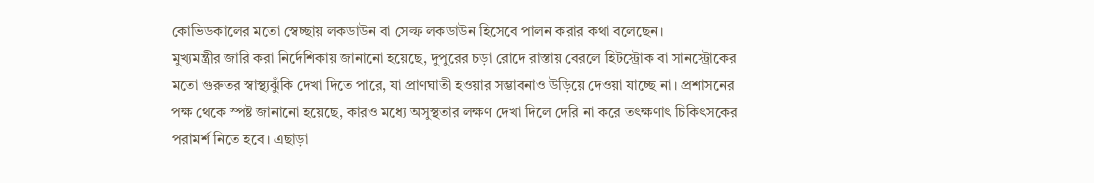কোভিডকালের মতো স্বেচ্ছায় লকডাউন বা সেল্ফ লকডাউন হিসেবে পালন করার কথা বলেছেন।
মুখ্যমন্ত্রীর জারি করা নির্দেশিকায় জানানো হয়েছে, দুপুরের চড়া রোদে রাস্তায় বেরলে হিটস্ট্রোক বা সানস্ট্রোকের মতো গুরুতর স্বাস্থ্যঝুঁকি দেখা দিতে পারে, যা প্রাণঘাতী হওয়ার সম্ভাবনাও উড়িয়ে দেওয়া যাচ্ছে না। প্রশাসনের পক্ষ থেকে স্পষ্ট জানানো হয়েছে, কারও মধ্যে অসুস্থতার লক্ষণ দেখা দিলে দেরি না করে তৎক্ষণাৎ চিকিৎসকের পরামর্শ নিতে হবে। এছাড়া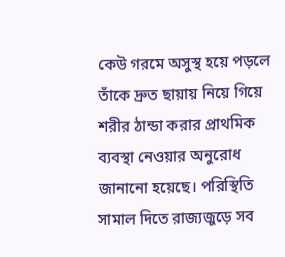কেউ গরমে অসুস্থ হয়ে পড়লে তাঁকে দ্রুত ছায়ায় নিয়ে গিয়ে শরীর ঠান্ডা করার প্রাথমিক ব্যবস্থা নেওয়ার অনুরোধ জানানো হয়েছে। পরিস্থিতি সামাল দিতে রাজ্যজুড়ে সব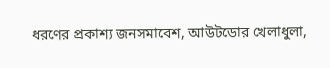ধরণের প্রকাশ্য জনসমাবেশ, আউটডোর খেলাধুলা,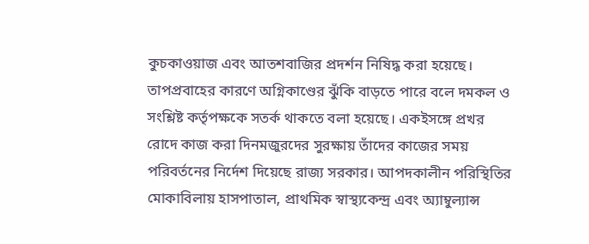কুচকাওয়াজ এবং আতশবাজির প্রদর্শন নিষিদ্ধ করা হয়েছে।
তাপপ্রবাহের কারণে অগ্নিকাণ্ডের ঝুঁকি বাড়তে পারে বলে দমকল ও সংশ্লিষ্ট কর্তৃপক্ষকে সতর্ক থাকতে বলা হয়েছে। একইসঙ্গে প্রখর রোদে কাজ করা দিনমজুরদের সুরক্ষায় তাঁদের কাজের সময় পরিবর্তনের নির্দেশ দিয়েছে রাজ্য সরকার। আপদকালীন পরিস্থিতির মোকাবিলায় হাসপাতাল, প্রাথমিক স্বাস্থ্যকেন্দ্র এবং অ্যাম্বুল্যান্স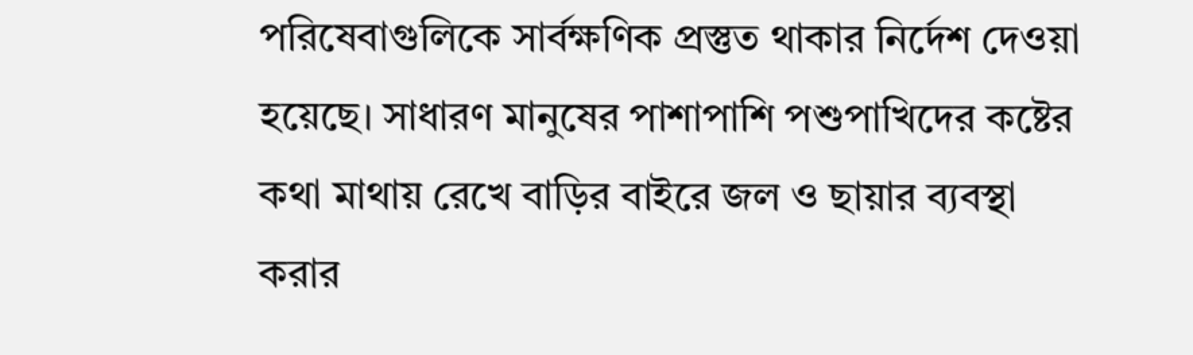পরিষেবাগুলিকে সার্বক্ষণিক প্রস্তুত থাকার নির্দেশ দেওয়া হয়েছে। সাধারণ মানুষের পাশাপাশি পশুপাখিদের কষ্টের কথা মাথায় রেখে বাড়ির বাইরে জল ও ছায়ার ব্যবস্থা করার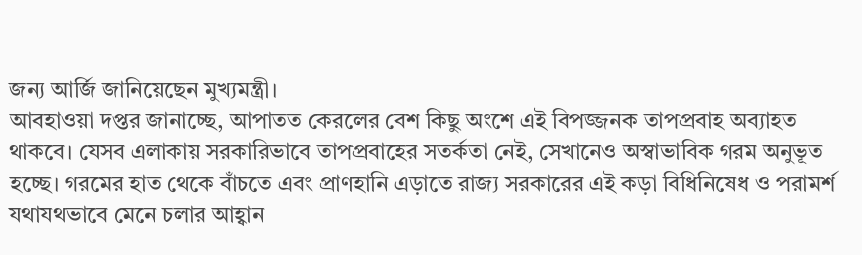জন্য আর্জি জানিয়েছেন মুখ্যমন্ত্রী।
আবহাওয়া দপ্তর জানাচ্ছে, আপাতত কেরলের বেশ কিছু অংশে এই বিপজ্জনক তাপপ্রবাহ অব্যাহত থাকবে। যেসব এলাকায় সরকারিভাবে তাপপ্রবাহের সতর্কতা নেই, সেখানেও অস্বাভাবিক গরম অনুভূত হচ্ছে। গরমের হাত থেকে বাঁচতে এবং প্রাণহানি এড়াতে রাজ্য সরকারের এই কড়া বিধিনিষেধ ও পরামর্শ যথাযথভাবে মেনে চলার আহ্বান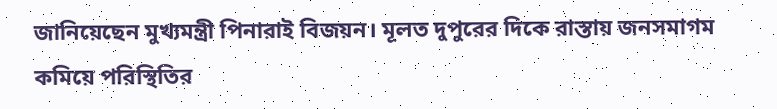জানিয়েছেন মুখ্যমন্ত্রী পিনারাই বিজয়ন। মূলত দুপুরের দিকে রাস্তায় জনসমাগম কমিয়ে পরিস্থিতির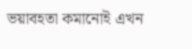ভয়াবহতা কমানোই এখন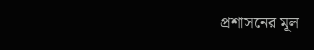প্রশাসনের মূল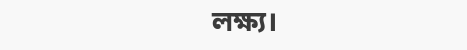লক্ষ্য।